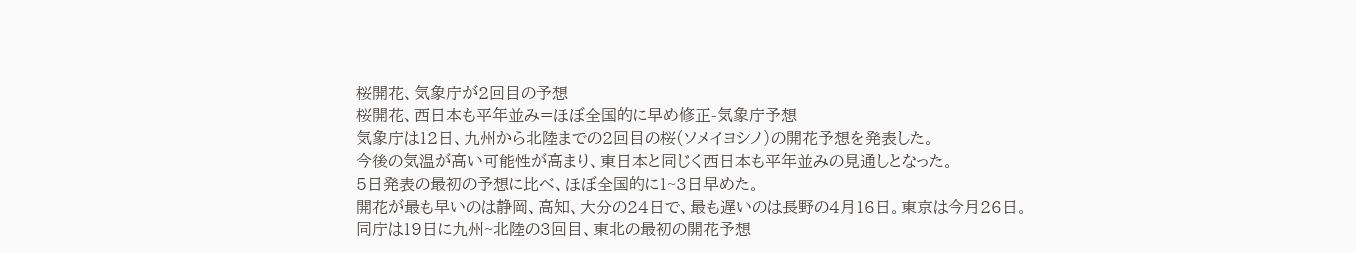桜開花、気象庁が2回目の予想
桜開花、西日本も平年並み=ほぼ全国的に早め修正-気象庁予想
気象庁は12日、九州から北陸までの2回目の桜(ソメイヨシノ)の開花予想を発表した。
今後の気温が高い可能性が高まり、東日本と同じく西日本も平年並みの見通しとなった。
5日発表の最初の予想に比べ、ほぼ全国的に1~3日早めた。
開花が最も早いのは静岡、高知、大分の24日で、最も遅いのは長野の4月16日。東京は今月26日。
同庁は19日に九州~北陸の3回目、東北の最初の開花予想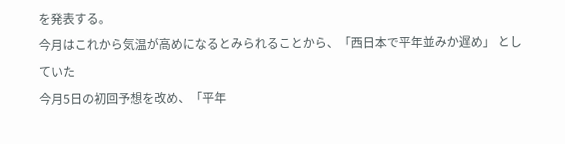を発表する。
今月はこれから気温が高めになるとみられることから、「西日本で平年並みか遅め」 としていた
今月5日の初回予想を改め、「平年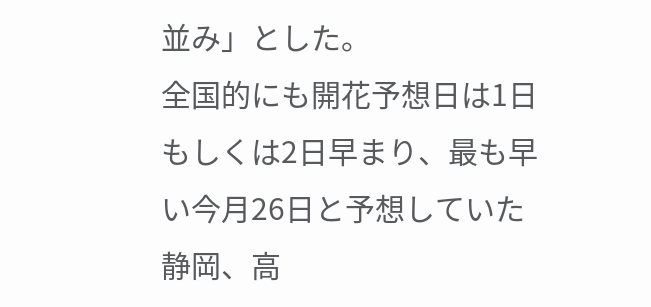並み」とした。
全国的にも開花予想日は1日もしくは2日早まり、最も早い今月26日と予想していた静岡、高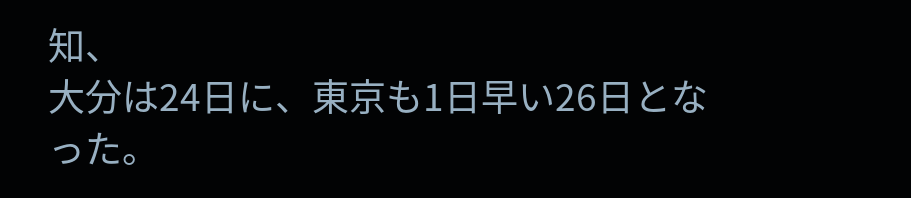知、
大分は24日に、東京も1日早い26日となった。